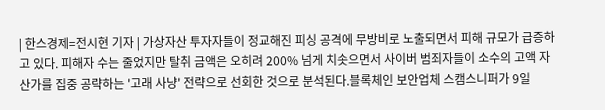| 한스경제=전시현 기자 | 가상자산 투자자들이 정교해진 피싱 공격에 무방비로 노출되면서 피해 규모가 급증하고 있다. 피해자 수는 줄었지만 탈취 금액은 오히려 200% 넘게 치솟으면서 사이버 범죄자들이 소수의 고액 자산가를 집중 공략하는 '고래 사냥' 전략으로 선회한 것으로 분석된다.블록체인 보안업체 스캠스니퍼가 9일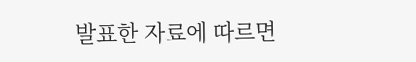발표한 자료에 따르면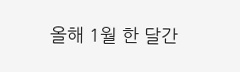올해 1월 한 달간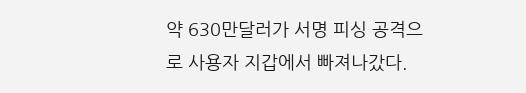약 630만달러가 서명 피싱 공격으로 사용자 지갑에서 빠져나갔다.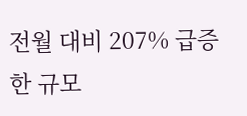전월 대비 207% 급증한 규모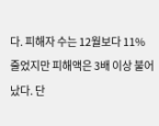다. 피해자 수는 12월보다 11% 줄었지만 피해액은 3배 이상 불어났다. 단